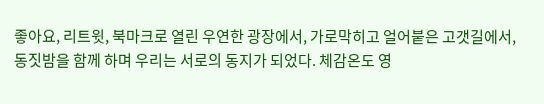좋아요, 리트윗, 북마크로 열린 우연한 광장에서, 가로막히고 얼어붙은 고갯길에서, 동짓밤을 함께 하며 우리는 서로의 동지가 되었다. 체감온도 영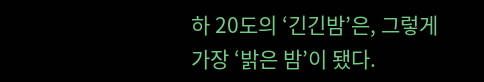하 20도의 ‘긴긴밤’은, 그렇게 가장 ‘밝은 밤’이 됐다.